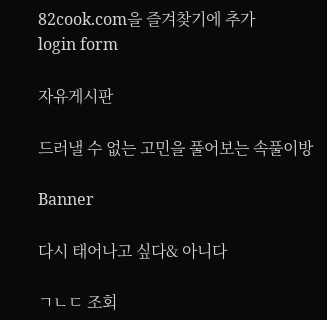82cook.com을 즐겨찾기에 추가
login form

자유게시판

드러낼 수 없는 고민을 풀어보는 속풀이방

Banner

다시 태어나고 싶다& 아니다

ㄱㄴㄷ 조회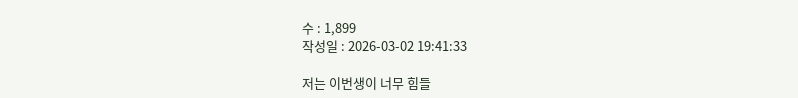수 : 1,899
작성일 : 2026-03-02 19:41:33

저는 이번생이 너무 힘들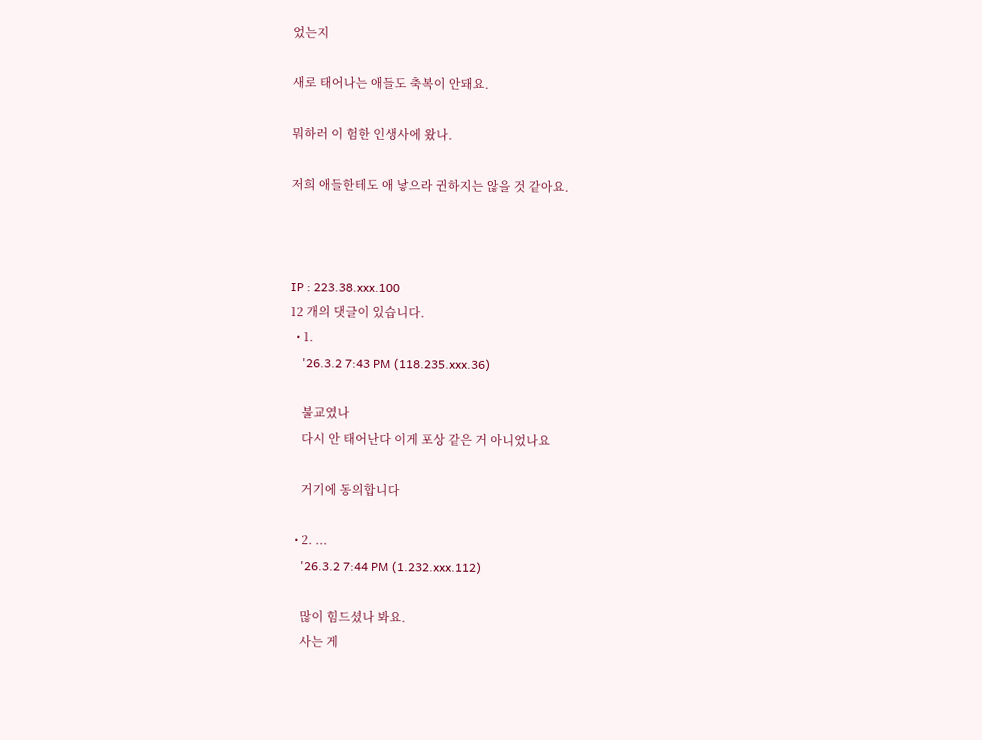었는지

새로 태어나는 애들도 축복이 안돼요.

뭐하러 이 험한 인생사에 왔나.

저희 애들한테도 애 낳으라 귄하지는 않을 것 같아요.



IP : 223.38.xxx.100
12 개의 댓글이 있습니다.
  • 1.
    '26.3.2 7:43 PM (118.235.xxx.36)

    불교였나
    다시 안 태어난다 이게 포상 같은 거 아니었나요

    거기에 동의합니다

  • 2. ...
    '26.3.2 7:44 PM (1.232.xxx.112)

    많이 힘드셨나 봐요.
    사는 게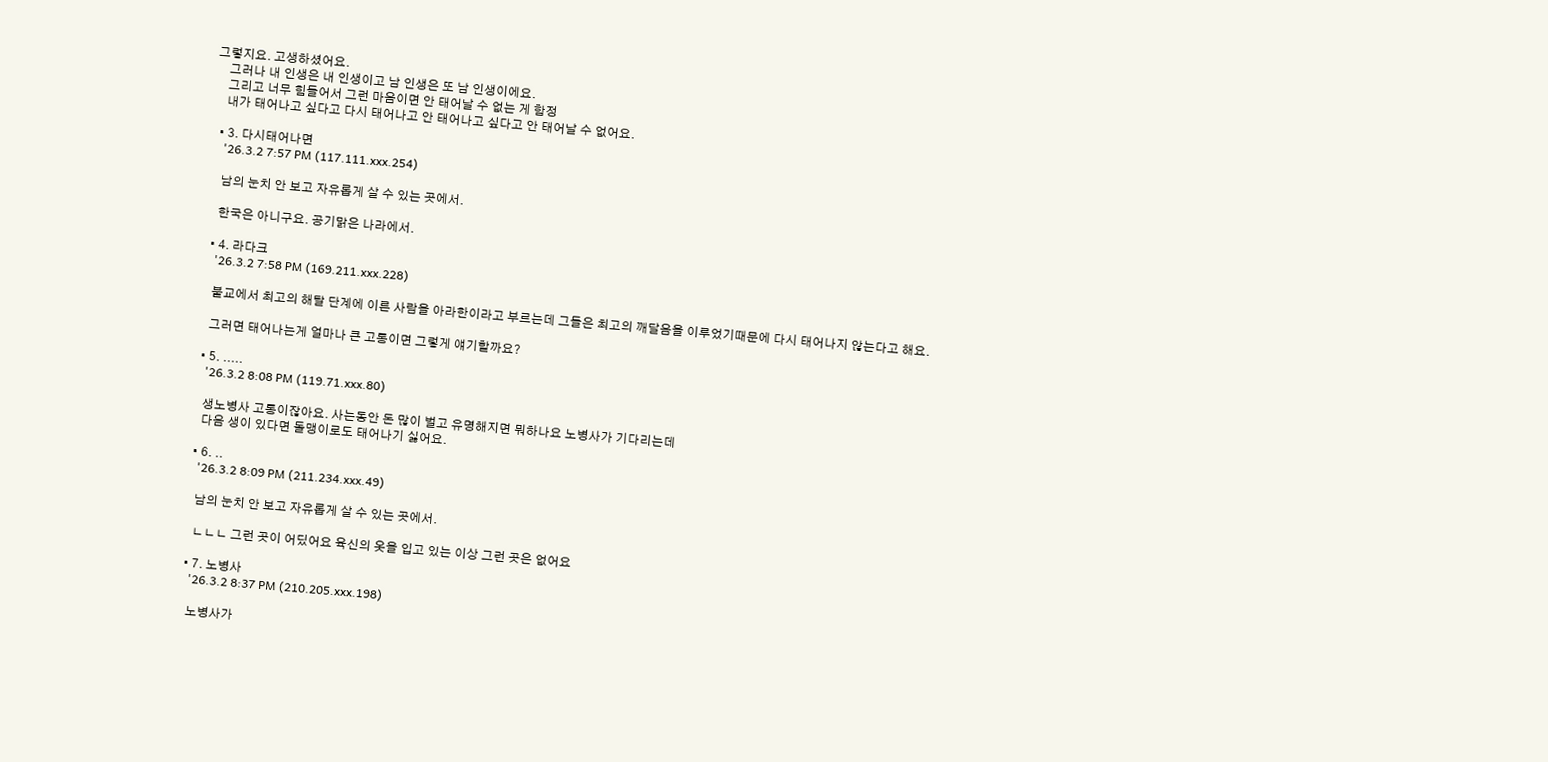그렇지요. 고생하셨어요.
    그러나 내 인생은 내 인생이고 남 인생은 또 남 인생이에요.
    그리고 너무 힘들어서 그런 마음이면 안 태어날 수 없는 게 함정
    내가 태어나고 싶다고 다시 태어나고 안 태어나고 싶다고 안 태어날 수 없어요.

  • 3. 다시태어나면
    '26.3.2 7:57 PM (117.111.xxx.254)

    남의 눈치 안 보고 자유롭게 살 수 있는 곳에서.

    한국은 아니구요. 공기맑은 나라에서.

  • 4. 라다크
    '26.3.2 7:58 PM (169.211.xxx.228)

    불교에서 최고의 해탈 단계에 이른 사람을 아라한이라고 부르는데 그들은 최고의 깨달음을 이루었기때문에 다시 태어나지 않는다고 해요.

    그러면 태어나는게 얼마나 큰 고통이면 그렇게 얘기할까요?

  • 5. .....
    '26.3.2 8:08 PM (119.71.xxx.80)

    생노병사 고통이잖아요. 사는동안 돈 많이 벌고 유명해지면 뭐하나요 노병사가 기다리는데
    다음 생이 있다면 돌맹이로도 태어나기 싫어요.

  • 6. ..
    '26.3.2 8:09 PM (211.234.xxx.49)

    남의 눈치 안 보고 자유롭게 살 수 있는 곳에서.

    ㄴㄴㄴ 그런 곳이 어딨어요 육신의 옷을 입고 있는 이상 그런 곳은 없어요

  • 7. 노병사
    '26.3.2 8:37 PM (210.205.xxx.198)

    노병사가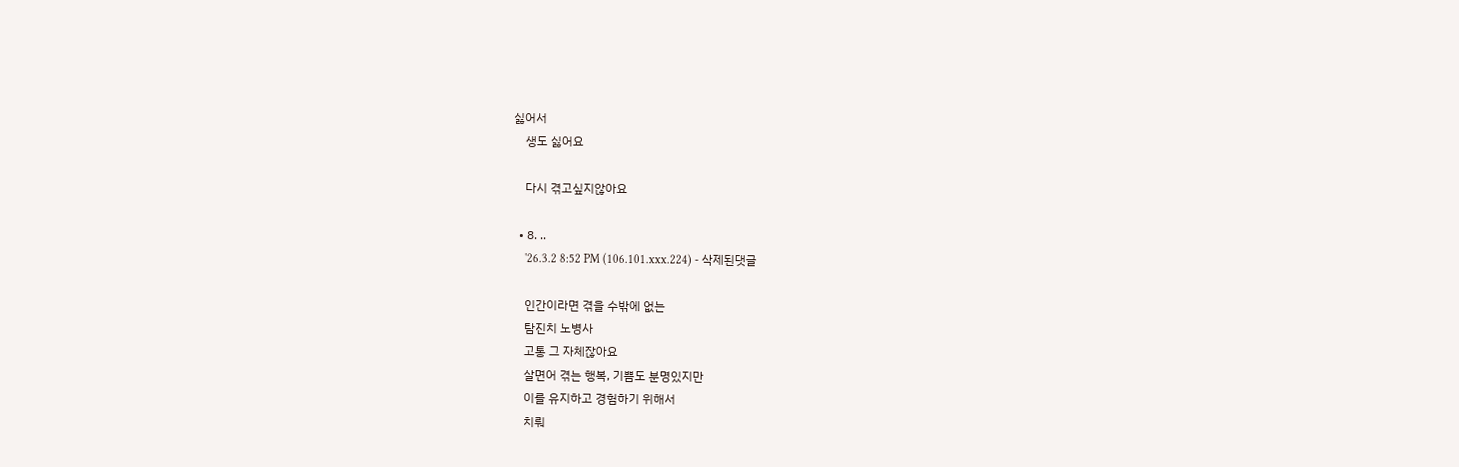싫어서
    생도 싫어요

    다시 겪고싶지않아요

  • 8. ..
    '26.3.2 8:52 PM (106.101.xxx.224) - 삭제된댓글

    인간이라면 겪을 수밖에 없는
    탐진치 노병사
    고통 그 자체잖아요
    살면어 겪는 행복, 기쁨도 분명있지만
    이를 유지하고 경험하기 위해서
    치뤄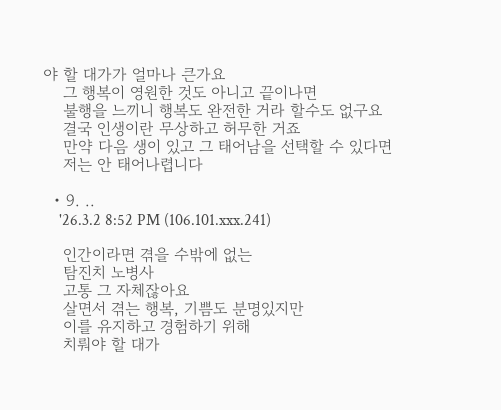야 할 대가가 얼마나 큰가요
    그 행복이 영원한 것도 아니고 끝이나면
    불행을 느끼니 행복도 완전한 거라 할수도 없구요
    결국 인생이란 무상하고 허무한 거죠
    만약 다음 생이 있고 그 태어남을 선택할 수 있다면
    저는 안 태어나렵니다

  • 9. ..
    '26.3.2 8:52 PM (106.101.xxx.241)

    인간이라면 겪을 수밖에 없는
    탐진치 노병사
    고통 그 자체잖아요
    살면서 겪는 행복, 기쁨도 분명있지만
    이를 유지하고 경험하기 위해
    치뤄야 할 대가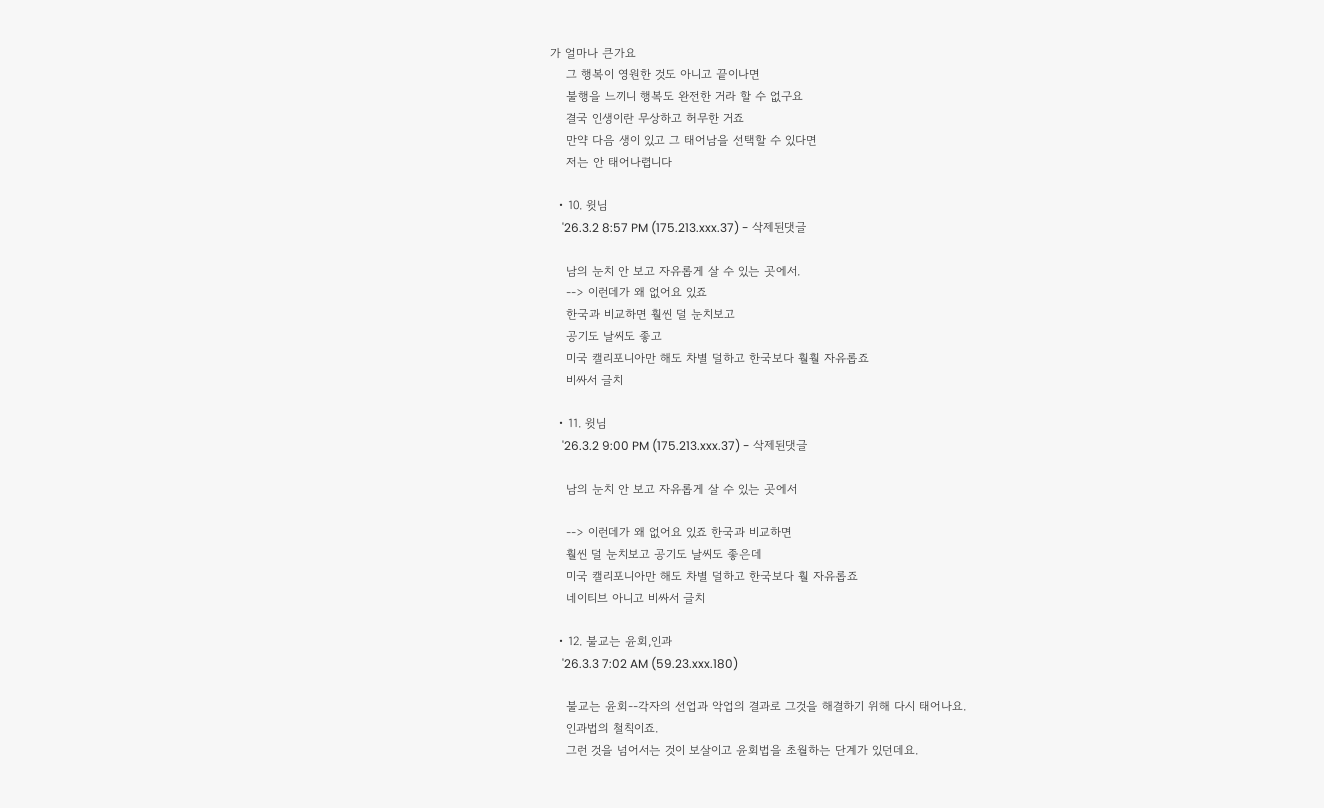가 얼마나 큰가요
    그 행복이 영원한 것도 아니고 끝이나면
    불행을 느끼니 행복도 완전한 거라 할 수 없구요
    결국 인생이란 무상하고 허무한 거죠
    만약 다음 생이 있고 그 태어남을 선택할 수 있다면
    저는 안 태어나렵니다

  • 10. 윗님
    '26.3.2 8:57 PM (175.213.xxx.37) - 삭제된댓글

    남의 눈치 안 보고 자유롭게 살 수 있는 곳에서.
    --> 이런데가 왜 없어요 있죠
    한국과 비교하면 훨씬 덜 눈치보고
    공기도 날씨도 좋고
    미국 캘리포니아만 해도 차별 덜하고 한국보다 훨훨 자유롭죠
    비싸서 글치

  • 11. 윗님
    '26.3.2 9:00 PM (175.213.xxx.37) - 삭제된댓글

    남의 눈치 안 보고 자유롭게 살 수 있는 곳에서

    --> 이런데가 왜 없어요 있죠 한국과 비교하면
    훨씬 덜 눈치보고 공기도 날씨도 좋은데
    미국 캘리포니아만 해도 차별 덜하고 한국보다 훨 자유롭죠
    네이티브 아니고 비싸서 글치

  • 12. 불교는 윤회,인과
    '26.3.3 7:02 AM (59.23.xxx.180)

    불교는 윤회--각자의 선업과 악업의 결과로 그것을 해결하기 위해 다시 태어나요.
    인과법의 철칙이죠.
    그런 것을 넘어서는 것이 보살이고 윤회법을 초월하는 단계가 있던데요.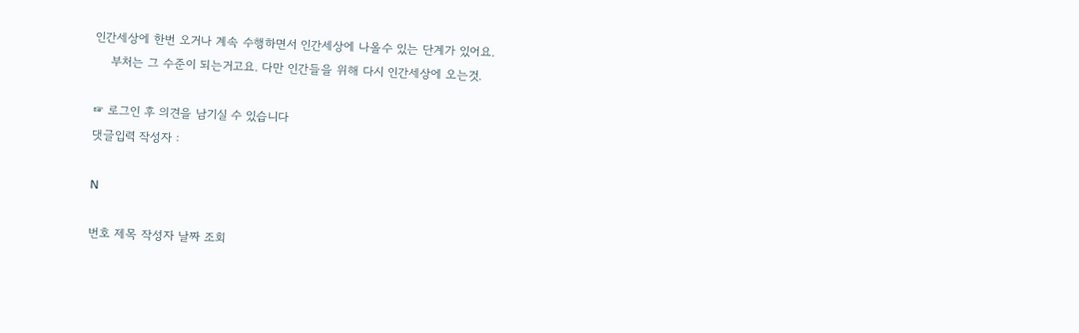인간세상에 한번 오거나 계속 수행하면서 인간세상에 나올수 있는 단계가 있어요.
    부처는 그 수준이 되는거고요. 다만 인간들을 위해 다시 인간세상에 오는것.

☞ 로그인 후 의견을 남기실 수 있습니다
댓글입력 작성자 :

N

번호 제목 작성자 날짜 조회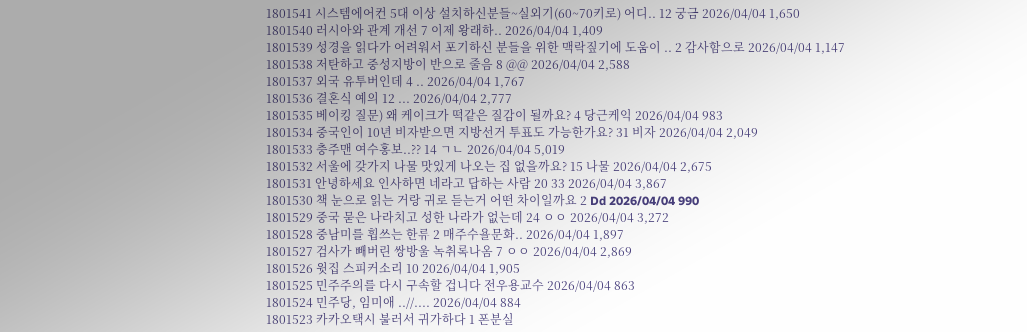1801541 시스템에어컨 5대 이상 설치하신분들~실외기(60~70키로) 어디.. 12 궁금 2026/04/04 1,650
1801540 러시아와 관계 개선 7 이제 왕래하.. 2026/04/04 1,409
1801539 성경을 읽다가 어려워서 포기하신 분들을 위한 맥락짚기에 도움이 .. 2 감사함으로 2026/04/04 1,147
1801538 저탄하고 중성지방이 반으로 줄음 8 @@ 2026/04/04 2,588
1801537 외국 유투버인데 4 .. 2026/04/04 1,767
1801536 결혼식 예의 12 ... 2026/04/04 2,777
1801535 베이킹 질문) 왜 케이크가 떡같은 질감이 될까요? 4 당근케익 2026/04/04 983
1801534 중국인이 10년 비자받으면 지방선거 투표도 가능한가요? 31 비자 2026/04/04 2,049
1801533 충주맨 여수홍보..?? 14 ㄱㄴ 2026/04/04 5,019
1801532 서울에 갖가지 나물 맛있게 나오는 집 없을까요? 15 나물 2026/04/04 2,675
1801531 안녕하세요 인사하면 네라고 답하는 사람 20 33 2026/04/04 3,867
1801530 책 눈으로 읽는 거랑 귀로 듣는거 어떤 차이일까요 2 Dd 2026/04/04 990
1801529 중국 묻은 나라치고 성한 나라가 없는데 24 ㅇㅇ 2026/04/04 3,272
1801528 중남미를 휩쓰는 한류 2 매주수욜문화.. 2026/04/04 1,897
1801527 검사가 빼버린 쌍방울 녹취록나옴 7 ㅇㅇ 2026/04/04 2,869
1801526 윗집 스피커소리 10 2026/04/04 1,905
1801525 민주주의를 다시 구속할 겁니다 전우용교수 2026/04/04 863
1801524 민주당, 임미애 ..//.... 2026/04/04 884
1801523 카카오택시 불러서 귀가하다 1 폰분실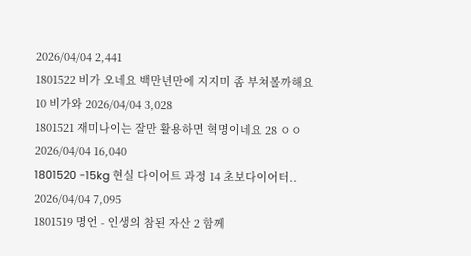2026/04/04 2,441
1801522 비가 오네요 백만년만에 지지미 좀 부쳐볼까해요 10 비가와 2026/04/04 3,028
1801521 재미나이는 잘만 활용하면 혁명이네요 28 ㅇㅇ 2026/04/04 16,040
1801520 -15kg 현실 다이어트 과정 14 초보다이어터.. 2026/04/04 7,095
1801519 명언 - 인생의 참된 자산 2 함께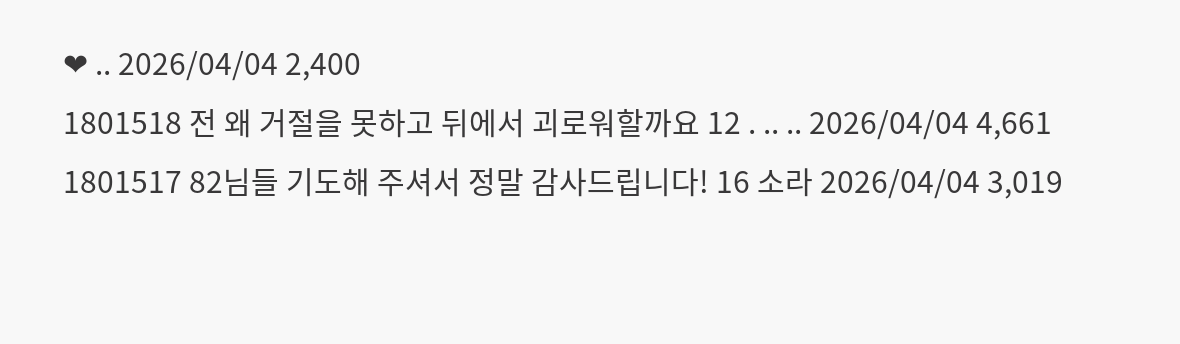❤ .. 2026/04/04 2,400
1801518 전 왜 거절을 못하고 뒤에서 괴로워할까요 12 . .. .. 2026/04/04 4,661
1801517 82님들 기도해 주셔서 정말 감사드립니다! 16 소라 2026/04/04 3,019